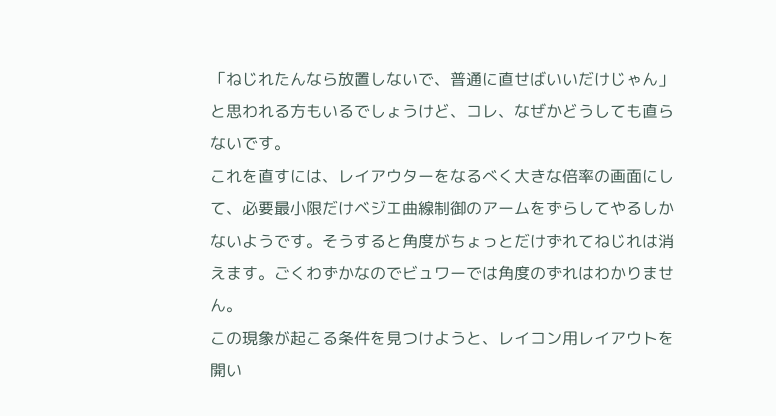「ねじれたんなら放置しないで、普通に直せばいいだけじゃん」と思われる方もいるでしょうけど、コレ、なぜかどうしても直らないです。
これを直すには、レイアウターをなるべく大きな倍率の画面にして、必要最小限だけベジエ曲線制御のアームをずらしてやるしかないようです。そうすると角度がちょっとだけずれてねじれは消えます。ごくわずかなのでビュワーでは角度のずれはわかりません。
この現象が起こる条件を見つけようと、レイコン用レイアウトを開い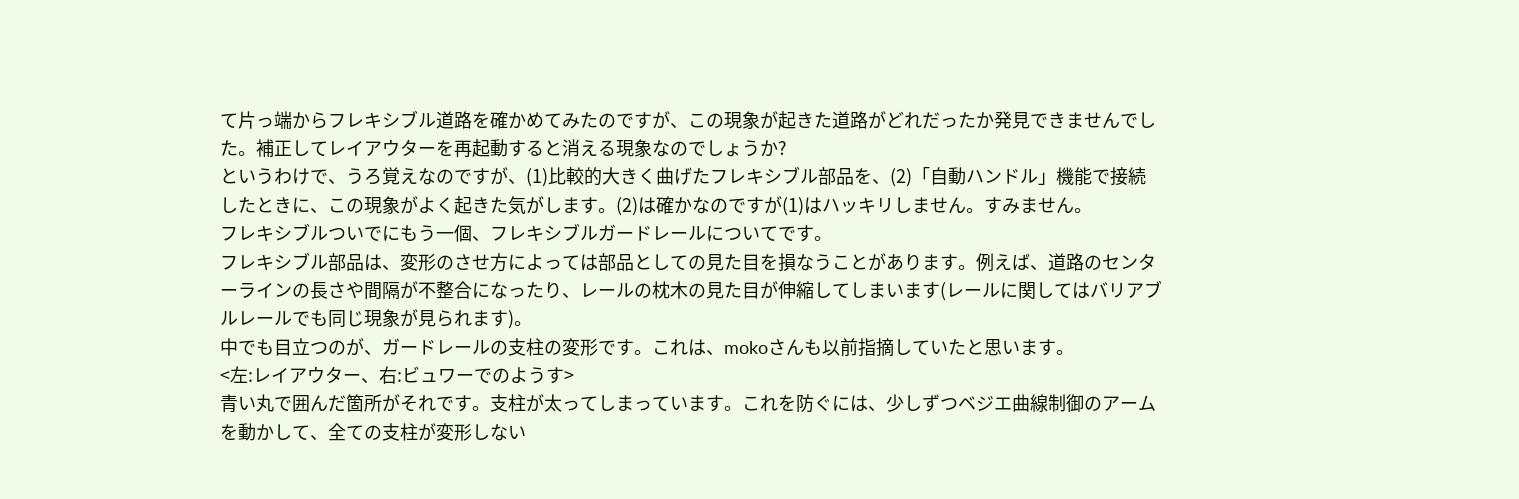て片っ端からフレキシブル道路を確かめてみたのですが、この現象が起きた道路がどれだったか発見できませんでした。補正してレイアウターを再起動すると消える現象なのでしょうか?
というわけで、うろ覚えなのですが、(1)比較的大きく曲げたフレキシブル部品を、(2)「自動ハンドル」機能で接続したときに、この現象がよく起きた気がします。(2)は確かなのですが(1)はハッキリしません。すみません。
フレキシブルついでにもう一個、フレキシブルガードレールについてです。
フレキシブル部品は、変形のさせ方によっては部品としての見た目を損なうことがあります。例えば、道路のセンターラインの長さや間隔が不整合になったり、レールの枕木の見た目が伸縮してしまいます(レールに関してはバリアブルレールでも同じ現象が見られます)。
中でも目立つのが、ガードレールの支柱の変形です。これは、mokoさんも以前指摘していたと思います。
<左:レイアウター、右:ビュワーでのようす>
青い丸で囲んだ箇所がそれです。支柱が太ってしまっています。これを防ぐには、少しずつベジエ曲線制御のアームを動かして、全ての支柱が変形しない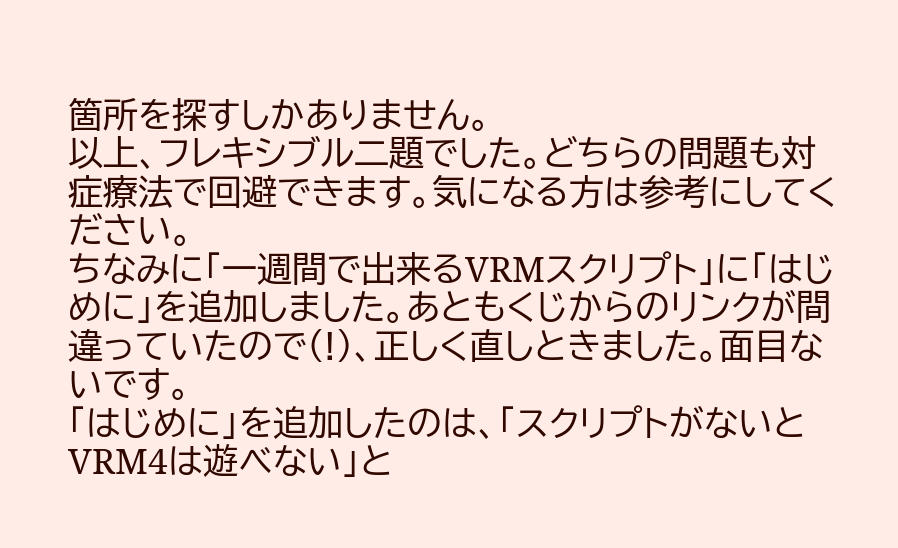箇所を探すしかありません。
以上、フレキシブル二題でした。どちらの問題も対症療法で回避できます。気になる方は参考にしてください。
ちなみに「一週間で出来るVRMスクリプト」に「はじめに」を追加しました。あともくじからのリンクが間違っていたので(!)、正しく直しときました。面目ないです。
「はじめに」を追加したのは、「スクリプトがないとVRM4は遊べない」と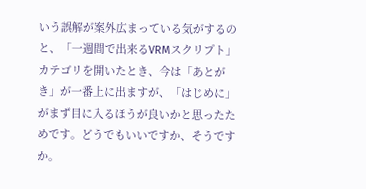いう誤解が案外広まっている気がするのと、「一週間で出来るVRMスクリプト」カテゴリを開いたとき、今は「あとがき」が一番上に出ますが、「はじめに」がまず目に入るほうが良いかと思ったためです。どうでもいいですか、そうですか。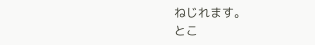ねじれます。
とこ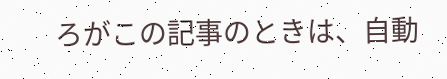ろがこの記事のときは、自動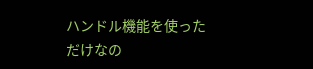ハンドル機能を使っただけなの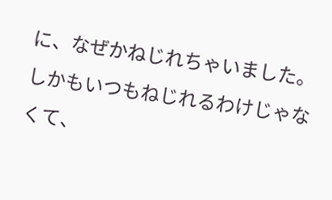に、なぜかねじれちゃいました。しかもいつもねじれるわけじゃなくて、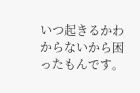いつ起きるかわからないから困ったもんです。